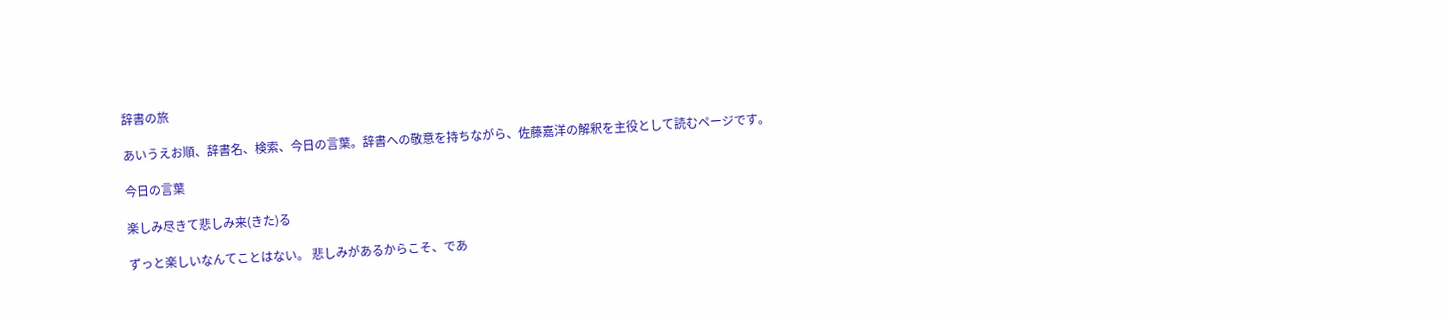辞書の旅

あいうえお順、辞書名、検索、今日の言葉。辞書への敬意を持ちながら、佐藤嘉洋の解釈を主役として読むページです。

今日の言葉

楽しみ尽きて悲しみ来(きた)る

ずっと楽しいなんてことはない。 悲しみがあるからこそ、であ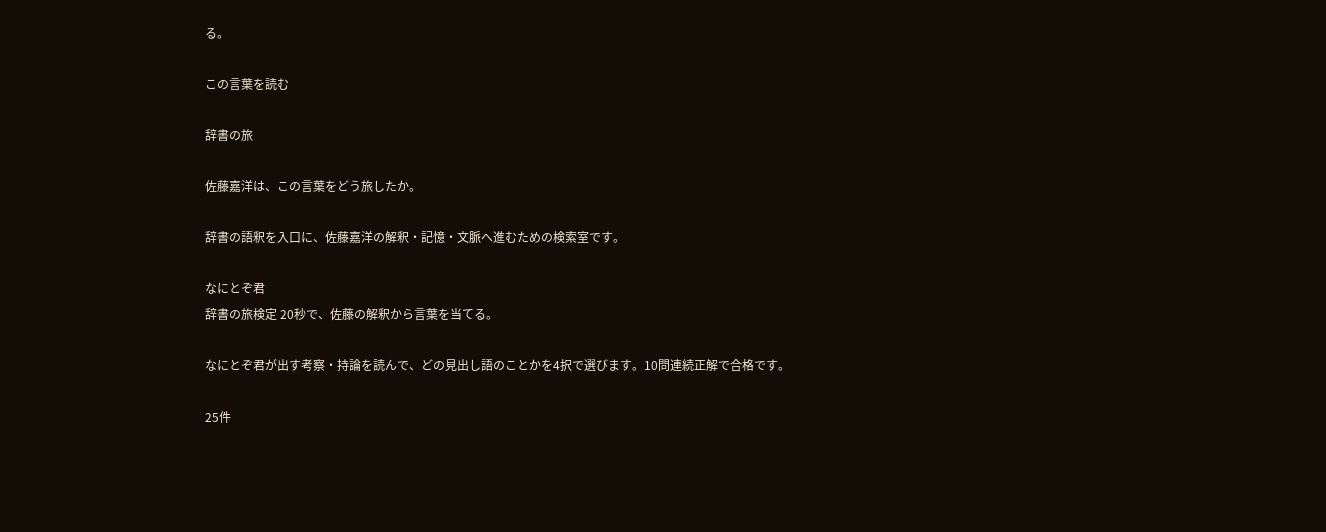る。

この言葉を読む

辞書の旅

佐藤嘉洋は、この言葉をどう旅したか。

辞書の語釈を入口に、佐藤嘉洋の解釈・記憶・文脈へ進むための検索室です。

なにとぞ君
辞書の旅検定 20秒で、佐藤の解釈から言葉を当てる。

なにとぞ君が出す考察・持論を読んで、どの見出し語のことかを4択で選びます。10問連続正解で合格です。

25件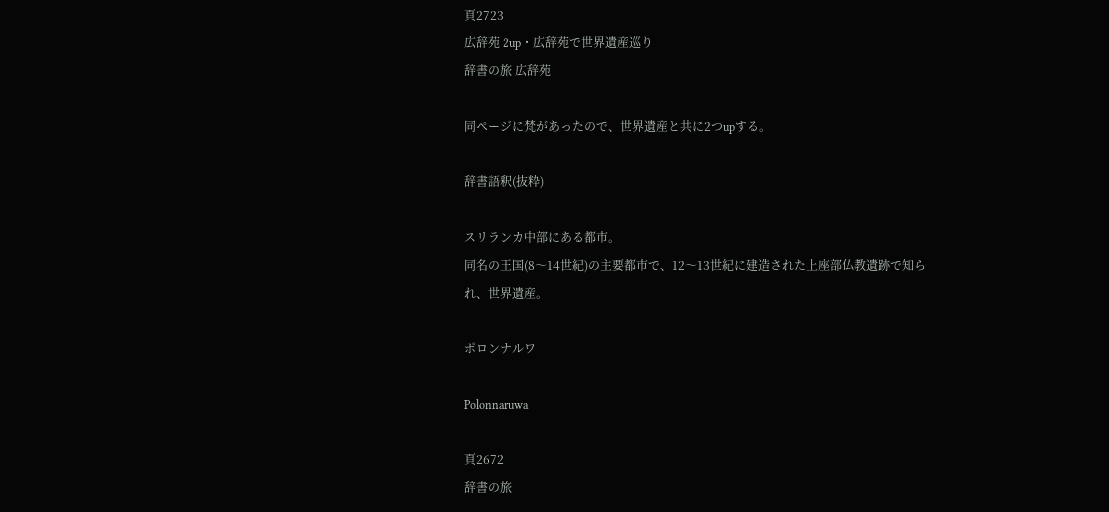頁2723
広辞苑 2up・広辞苑で世界遺産巡り
辞書の旅 広辞苑

同ページに梵があったので、世界遺産と共に2つupする。

辞書語釈(抜粋)

スリランカ中部にある都市。
同名の王国(8〜14世紀)の主要都市で、12〜13世紀に建造された上座部仏教遺跡で知られ、世界遺産。

ポロンナルワ

Polonnaruwa

頁2672
辞書の旅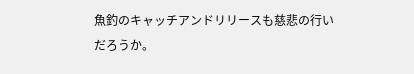魚釣のキャッチアンドリリースも慈悲の行いだろうか。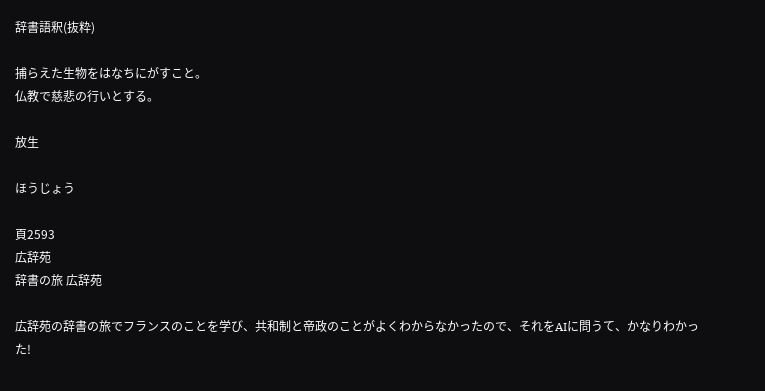辞書語釈(抜粋)

捕らえた生物をはなちにがすこと。
仏教で慈悲の行いとする。

放生

ほうじょう

頁2593
広辞苑
辞書の旅 広辞苑

広辞苑の辞書の旅でフランスのことを学び、共和制と帝政のことがよくわからなかったので、それをAIに問うて、かなりわかった!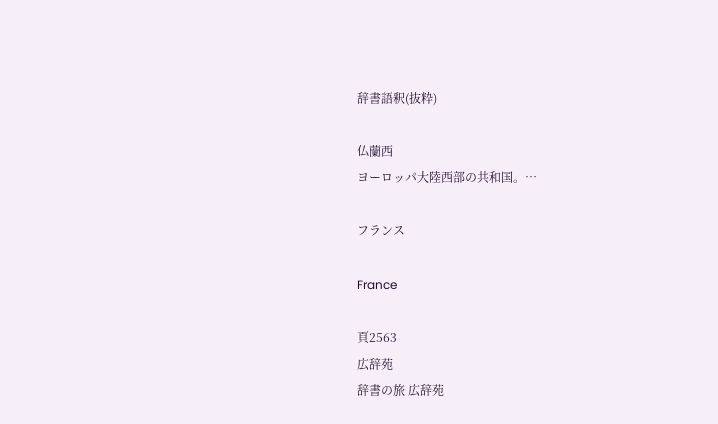辞書語釈(抜粋)

仏蘭西
ヨーロッパ大陸西部の共和国。…

フランス

France

頁2563
広辞苑
辞書の旅 広辞苑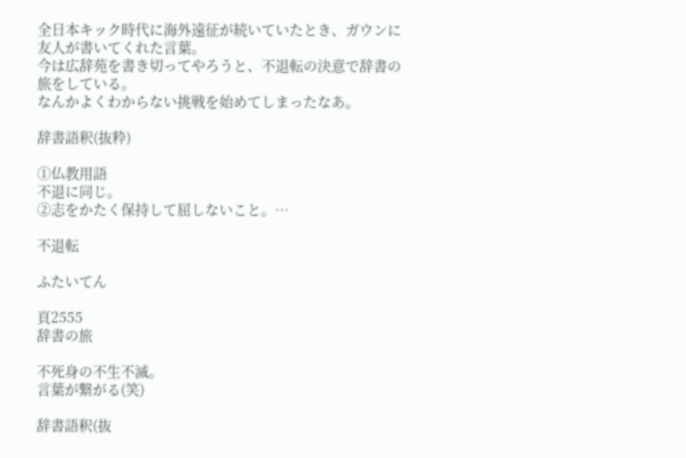全日本キック時代に海外遠征が続いていたとき、ガウンに友人が書いてくれた言葉。
今は広辞苑を書き切ってやろうと、不退転の決意で辞書の旅をしている。
なんかよくわからない挑戦を始めてしまったなあ。

辞書語釈(抜粋)

①仏教用語
不退に同じ。
②志をかたく保持して屈しないこと。…

不退転

ふたいてん

頁2555
辞書の旅

不死身の不生不滅。
言葉が繋がる(笑)

辞書語釈(抜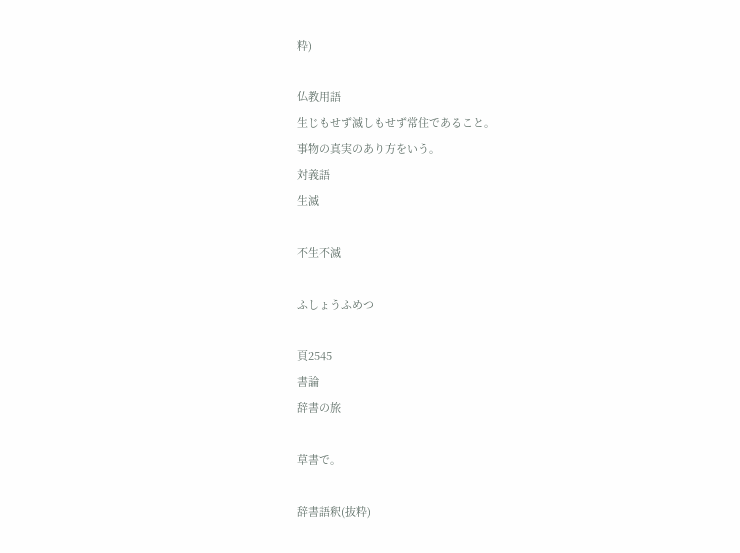粋)

仏教用語
生じもせず滅しもせず常住であること。
事物の真実のあり方をいう。
対義語
生滅

不生不滅

ふしょうふめつ

頁2545
書論
辞書の旅

草書で。

辞書語釈(抜粋)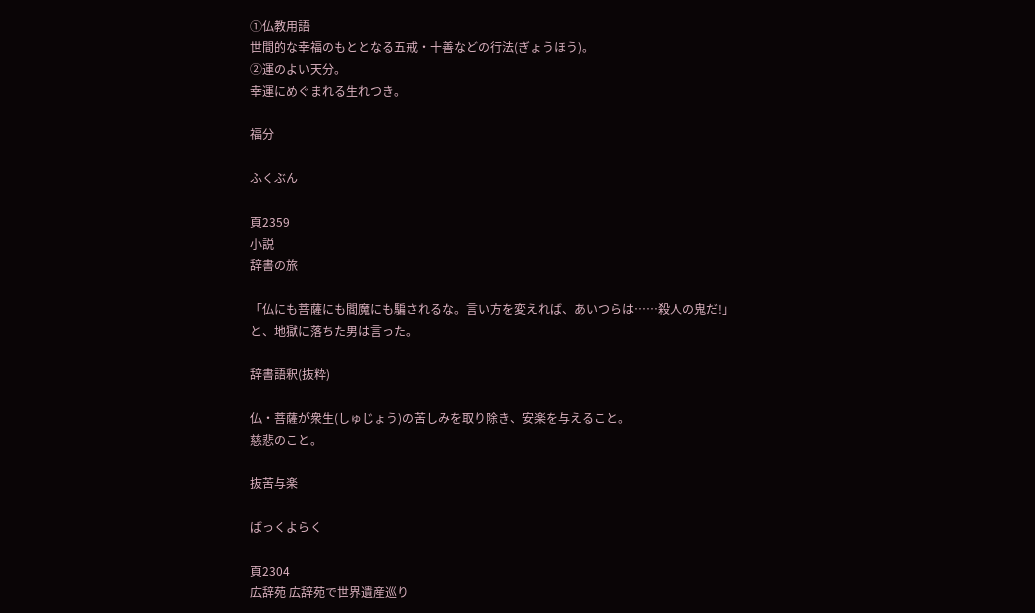①仏教用語
世間的な幸福のもととなる五戒・十善などの行法(ぎょうほう)。
②運のよい天分。
幸運にめぐまれる生れつき。

福分

ふくぶん

頁2359
小説
辞書の旅

「仏にも菩薩にも閻魔にも騙されるな。言い方を変えれば、あいつらは……殺人の鬼だ!」
と、地獄に落ちた男は言った。

辞書語釈(抜粋)

仏・菩薩が衆生(しゅじょう)の苦しみを取り除き、安楽を与えること。
慈悲のこと。

抜苦与楽

ばっくよらく

頁2304
広辞苑 広辞苑で世界遺産巡り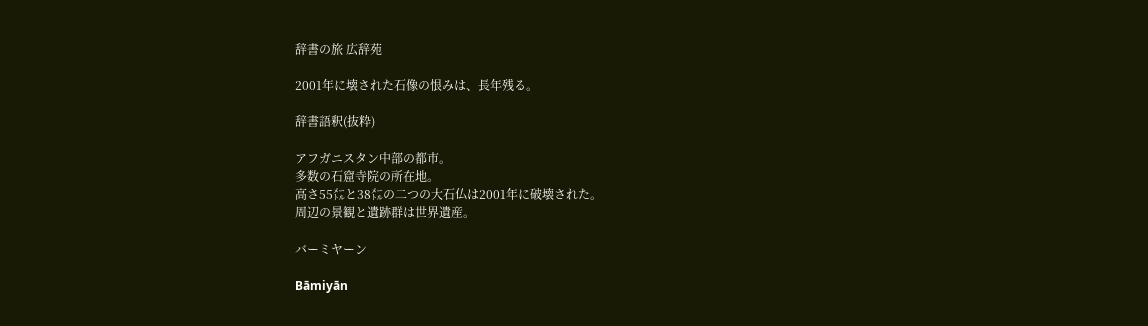辞書の旅 広辞苑

2001年に壊された石像の恨みは、長年残る。

辞書語釈(抜粋)

アフガニスタン中部の都市。
多数の石窟寺院の所在地。
高さ55㍍と38㍍の二つの大石仏は2001年に破壊された。
周辺の景観と遺跡群は世界遺産。

バーミヤーン

Bāmiyān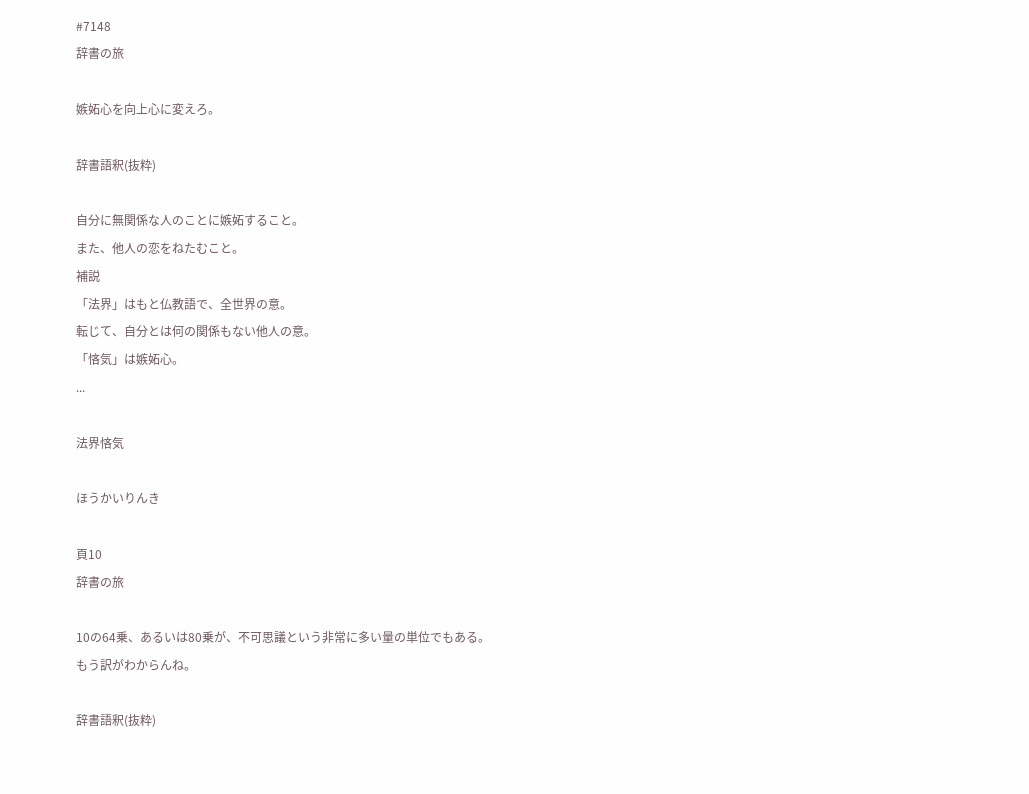#7148
辞書の旅

嫉妬心を向上心に変えろ。

辞書語釈(抜粋)

自分に無関係な人のことに嫉妬すること。
また、他人の恋をねたむこと。
補説
「法界」はもと仏教語で、全世界の意。
転じて、自分とは何の関係もない他人の意。
「悋気」は嫉妬心。
...

法界悋気

ほうかいりんき

頁10
辞書の旅

10の64乗、あるいは80乗が、不可思議という非常に多い量の単位でもある。
もう訳がわからんね。

辞書語釈(抜粋)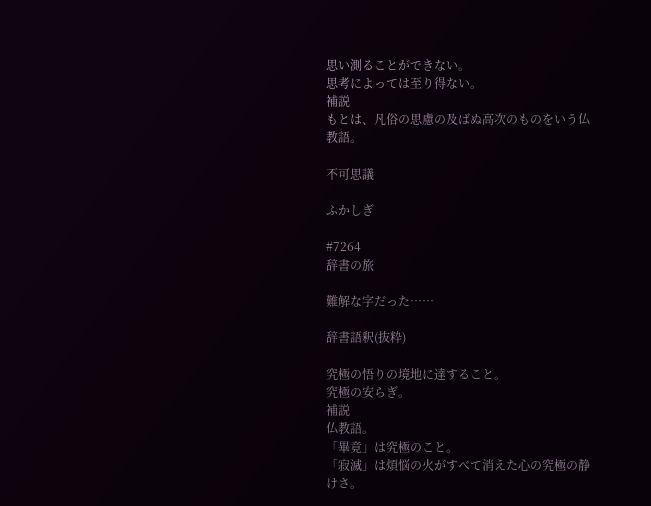思い測ることができない。
思考によっては至り得ない。
補説
もとは、凡俗の思慮の及ばぬ高次のものをいう仏教語。

不可思議

ふかしぎ

#7264
辞書の旅

難解な字だった……

辞書語釈(抜粋)

究極の悟りの境地に達すること。
究極の安らぎ。
補説
仏教語。
「畢竟」は究極のこと。
「寂滅」は煩悩の火がすべて消えた心の究極の静けさ。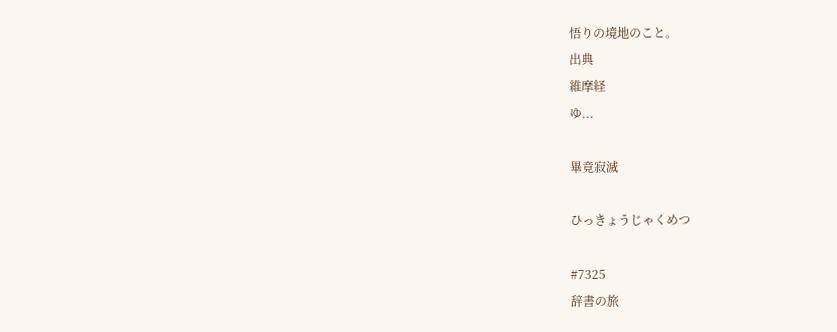悟りの境地のこと。
出典
維摩経
ゆ...

畢竟寂滅

ひっきょうじゃくめつ

#7325
辞書の旅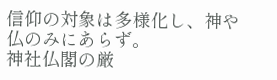信仰の対象は多様化し、神や仏のみにあらず。
神社仏閣の厳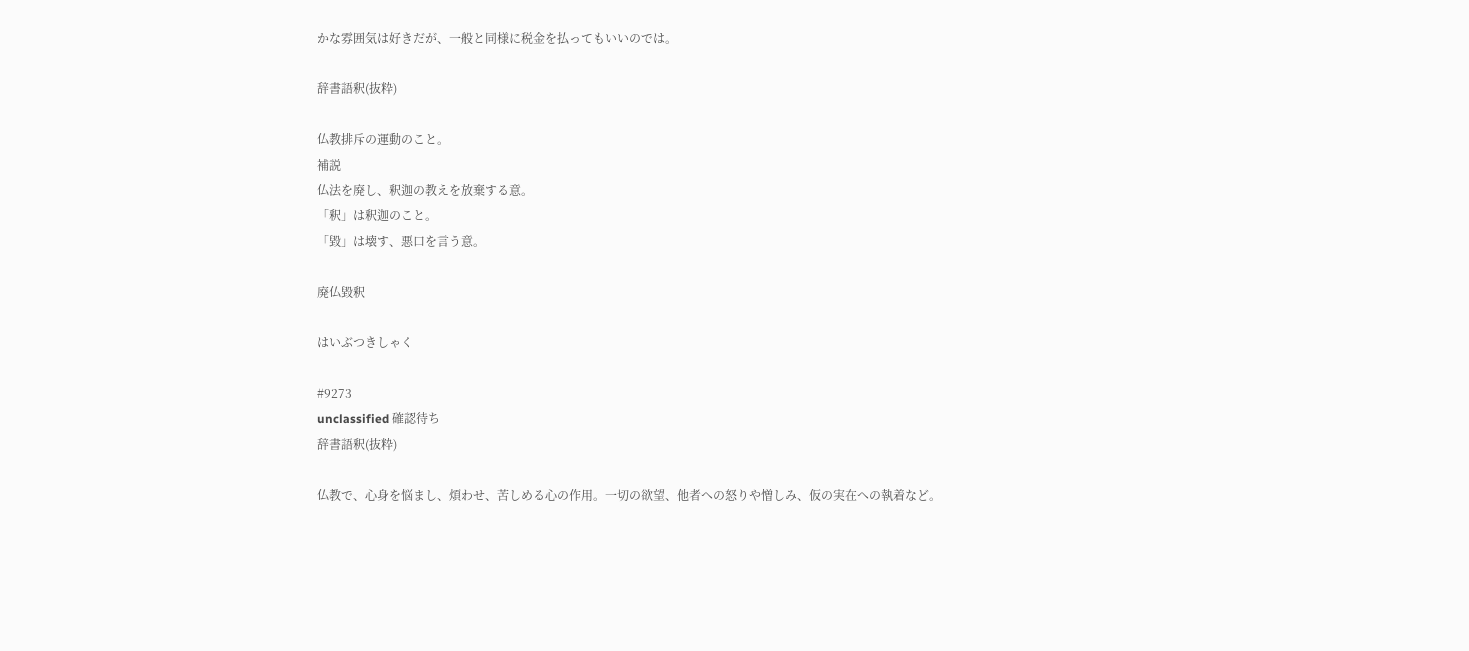かな雰囲気は好きだが、一般と同様に税金を払ってもいいのでは。

辞書語釈(抜粋)

仏教排斥の運動のこと。
補説
仏法を廃し、釈迦の教えを放棄する意。
「釈」は釈迦のこと。
「毀」は壊す、悪口を言う意。

廃仏毀釈

はいぶつきしゃく

#9273
unclassified 確認待ち
辞書語釈(抜粋)

仏教で、心身を悩まし、煩わせ、苦しめる心の作用。一切の欲望、他者への怒りや憎しみ、仮の実在への執着など。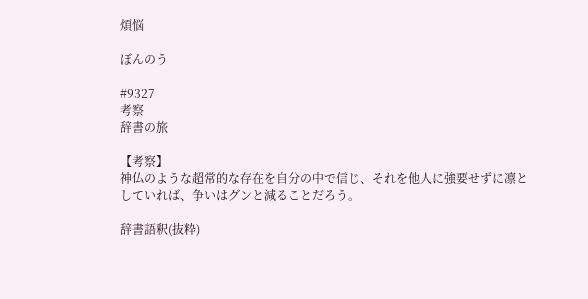煩悩

ぼんのう

#9327
考察
辞書の旅

【考察】
神仏のような超常的な存在を自分の中で信じ、それを他人に強要せずに凛としていれば、争いはグンと減ることだろう。

辞書語釈(抜粋)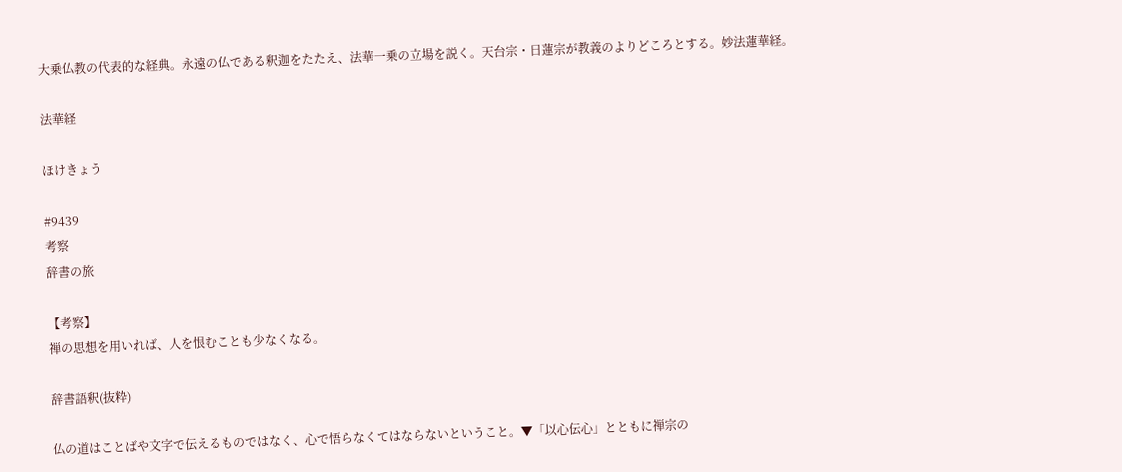大乗仏教の代表的な経典。永遠の仏である釈迦をたたえ、法華一乗の立場を説く。天台宗・日蓮宗が教義のよりどころとする。妙法蓮華経。

法華経

ほけきょう

#9439
考察
辞書の旅

【考察】
禅の思想を用いれば、人を恨むことも少なくなる。

辞書語釈(抜粋)

仏の道はことばや文字で伝えるものではなく、心で悟らなくてはならないということ。▼「以心伝心」とともに禅宗の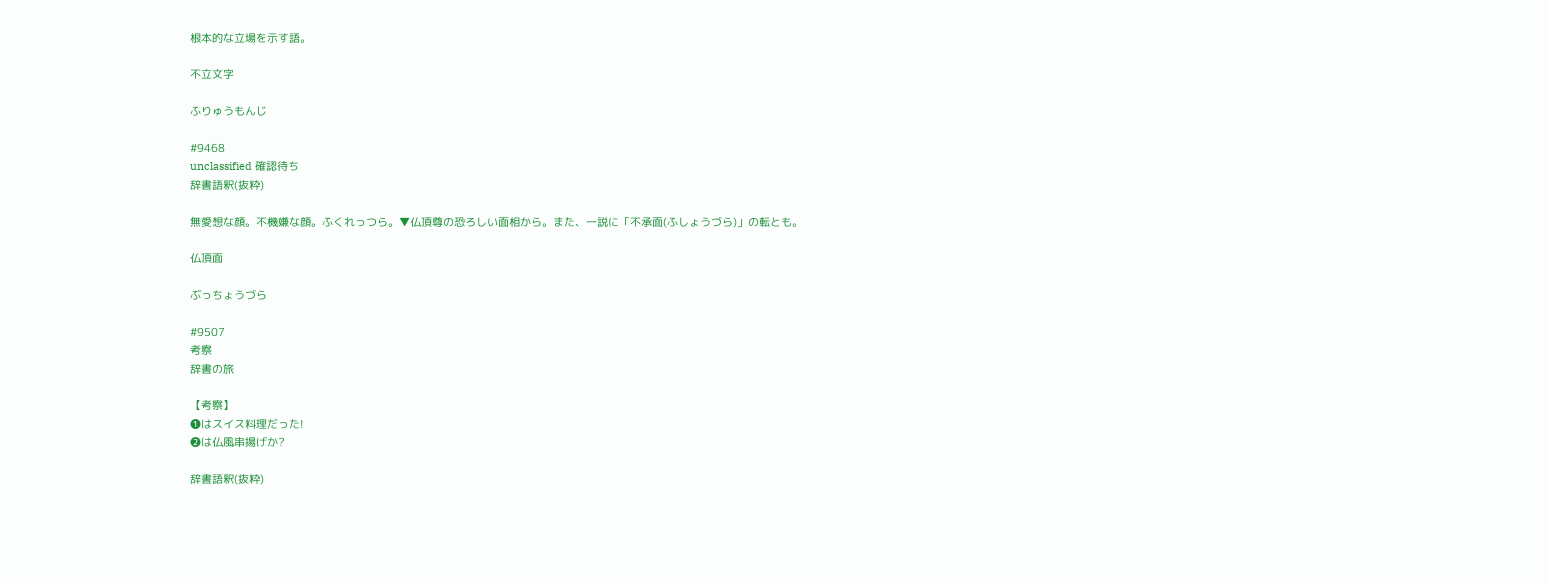根本的な立場を示す語。

不立文字

ふりゅうもんじ

#9468
unclassified 確認待ち
辞書語釈(抜粋)

無愛想な顔。不機嫌な顔。ふくれっつら。▼仏頂尊の恐ろしい面相から。また、一説に「不承面(ふしょうづら)」の転とも。

仏頂面

ぶっちょうづら

#9507
考察
辞書の旅

【考察】
❶はスイス料理だった!
❷は仏風串揚げか?

辞書語釈(抜粋)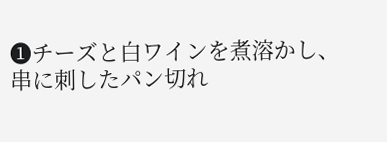❶チーズと白ワインを煮溶かし、串に刺したパン切れ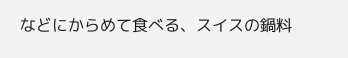などにからめて食べる、スイスの鍋料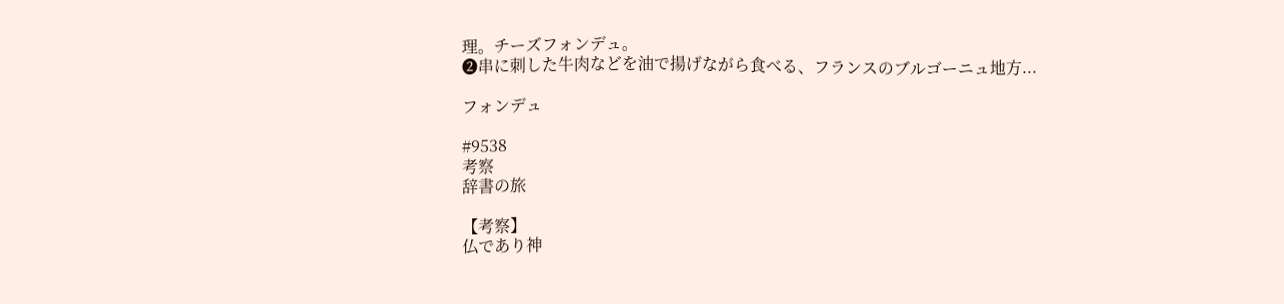理。チーズフォンデュ。
❷串に刺した牛肉などを油で揚げながら食べる、フランスのブルゴーニュ地方...

フォンデュ

#9538
考察
辞書の旅

【考察】
仏であり神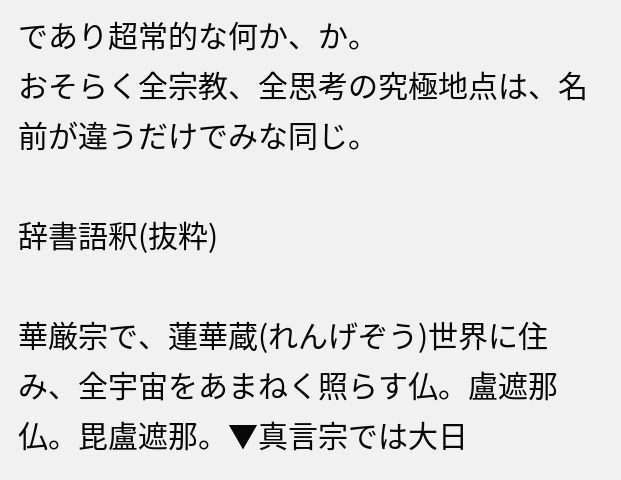であり超常的な何か、か。
おそらく全宗教、全思考の究極地点は、名前が違うだけでみな同じ。

辞書語釈(抜粋)

華厳宗で、蓮華蔵(れんげぞう)世界に住み、全宇宙をあまねく照らす仏。盧遮那仏。毘盧遮那。▼真言宗では大日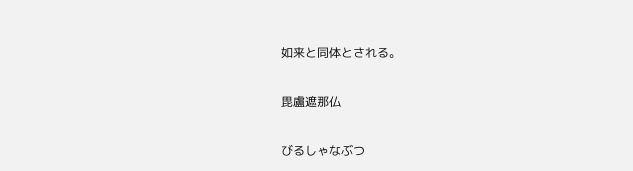如来と同体とされる。

毘盧遮那仏

びるしゃなぶつ